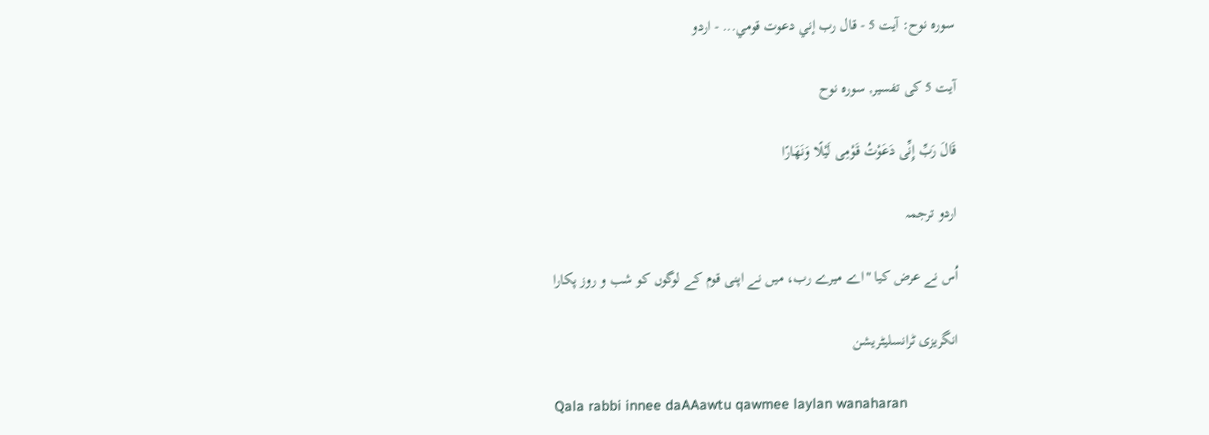سورہ نوح: آیت 5 - قال رب إني دعوت قومي... - اردو

آیت 5 کی تفسیر, سورہ نوح

قَالَ رَبِّ إِنِّى دَعَوْتُ قَوْمِى لَيْلًا وَنَهَارًا

اردو ترجمہ

اُس نے عرض کیا "اے میرے رب، میں نے اپنی قوم کے لوگوں کو شب و روز پکارا

انگریزی ٹرانسلیٹریشن

Qala rabbi innee daAAawtu qawmee laylan wanaharan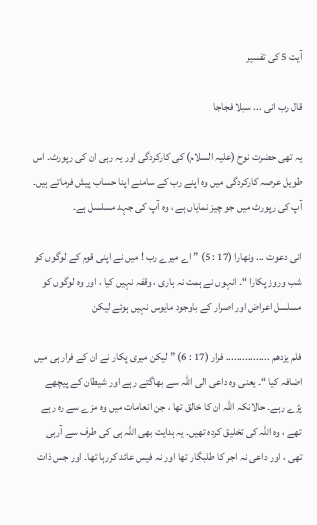آیت 5 کی تفسیر

قال رب انی ... سبلا فجاجا

یہ تھی حضرت نوح (علیہ السلام) کی کارکردگی اور یہ رہی ان کی رپورٹ۔ اس طویل عرصہ کارکردگی میں وہ اپنے رب کے سامنے اپنا حساب پیش فرماتے ہیں۔ آپ کی رپورٹ میں جو چیز نمایاں ہے ، وہ آپ کی جہد مسلسل ہے۔

انی دعوت ... ونھارا (17 : 5) ” اے میرے رب ! میں نے اپنی قوم کے لوگوں کو شب وروز پکارا “۔ انہوں نے ہمت نہ ہاری ، وقفہ نہیں کیا ، اور وہ لوگوں کو مسلسل اعراض اور اصرار کے باوجود مایوس نہیں ہوئے لیکن

فلم یزدھم ................ فرار (17 : 6) ” لیکن میری پکار نے ان کے فرار ہی میں اضافہ کیا “۔ یعنی وہ داعی الی اللہ سے بھاگتے رہے اور شیطان کے پیچھے پڑے رہے۔ حالانکہ اللہ ان کا خالق تھا ، جن انعامات میں وہ مزے سے رہ رہے تھے ، وہ اللہ کی تخلیق کردہ تھیں۔ یہ ہدایت بھی اللہ ہی کی طرف سے آرہی تھی ، اور داعی نہ اجر کا طلبگار تھا اور نہ فیس عائد کررہا تھا۔ اور جس ذات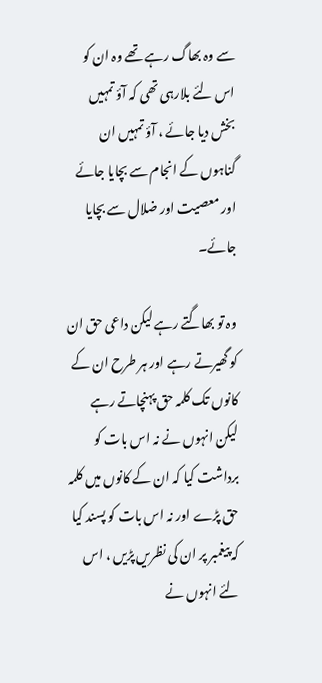سے وہ بھاگ رہے تھے وہ ان کو اس لئے بلارہی تھی کہ آؤ تمہیں بخش دیا جائے ، آؤ تمہیں ان گناہوں کے انجام سے بچایا جائے اور معصیت اور ضلال سے بچایا جائے۔

وہ تو بھاگتے رہے لیکن داعی حق ان کو گھیرتے رہے اور ہر طرح ان کے کانوں تک کلمہ حق پہنچاتے رہے لیکن انہوں نے نہ اس بات کو برداشت کیا کہ ان کے کانوں میں کلمہ حق پڑے اور نہ اس بات کو پسند کیا کہ پیغمبر پر ان کی نظریں پڑیں ، اس لئے انہوں نے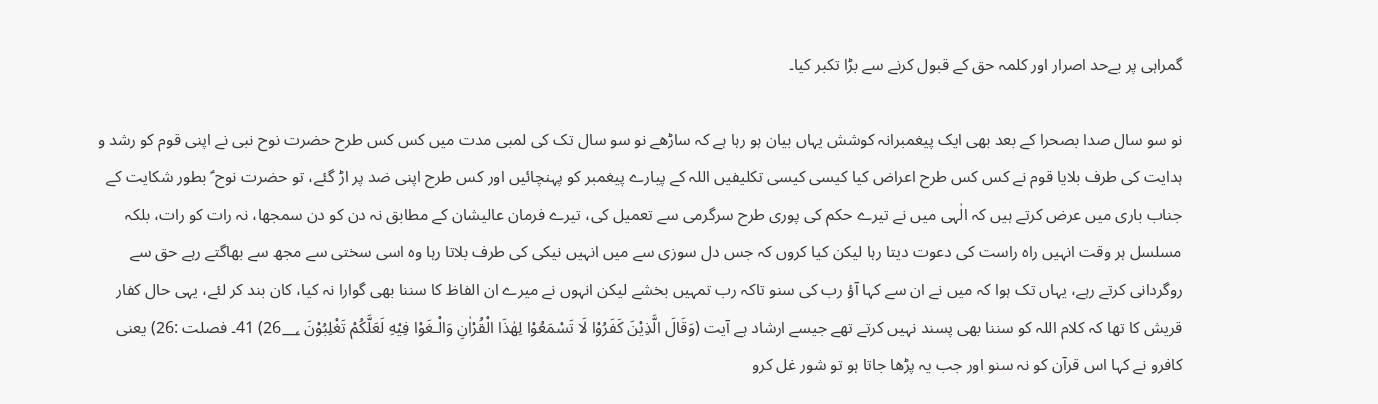گمراہی پر بےحد اصرار اور کلمہ حق کے قبول کرنے سے بڑا تکبر کیا۔

نو سو سال صدا بصحرا کے بعد بھی ایک پیغمبرانہ کوشش یہاں بیان ہو رہا ہے کہ ساڑھے نو سو سال تک کی لمبی مدت میں کس کس طرح حضرت نوح نبی نے اپنی قوم کو رشد و ہدایت کی طرف بلایا قوم نے کس کس طرح اعراض کیا کیسی کیسی تکلیفیں اللہ کے پیارے پیغمبر کو پہنچائیں اور کس طرح اپنی ضد پر اڑ گئے، تو حضرت نوح ؑ بطور شکایت کے جناب باری میں عرض کرتے ہیں کہ الٰہی میں نے تیرے حکم کی پوری طرح سرگرمی سے تعمیل کی، تیرے فرمان عالیشان کے مطابق نہ دن کو دن سمجھا، نہ رات کو رات، بلکہ مسلسل ہر وقت انہیں راہ راست کی دعوت دیتا رہا لیکن کیا کروں کہ جس دل سوزی سے میں انہیں نیکی کی طرف بلاتا رہا وہ اسی سختی سے مجھ سے بھاگتے رہے حق سے روگردانی کرتے رہے، یہاں تک ہوا کہ میں نے ان سے کہا آؤ رب کی سنو تاکہ رب تمہیں بخشے لیکن انہوں نے میرے ان الفاظ کا سننا بھی گوارا نہ کیا، کان بند کر لئے، یہی حال کفار قریش کا تھا کہ کلام اللہ کو سننا بھی پسند نہیں کرتے تھے جیسے ارشاد ہے آیت (وَقَالَ الَّذِيْنَ كَفَرُوْا لَا تَسْمَعُوْا لِھٰذَا الْقُرْاٰنِ وَالْـغَوْا فِيْهِ لَعَلَّكُمْ تَغْلِبُوْنَ 26؀) 41۔ فصلت :26) یعنی کافرو نے کہا اس قرآن کو نہ سنو اور جب یہ پڑھا جاتا ہو تو شور غل کرو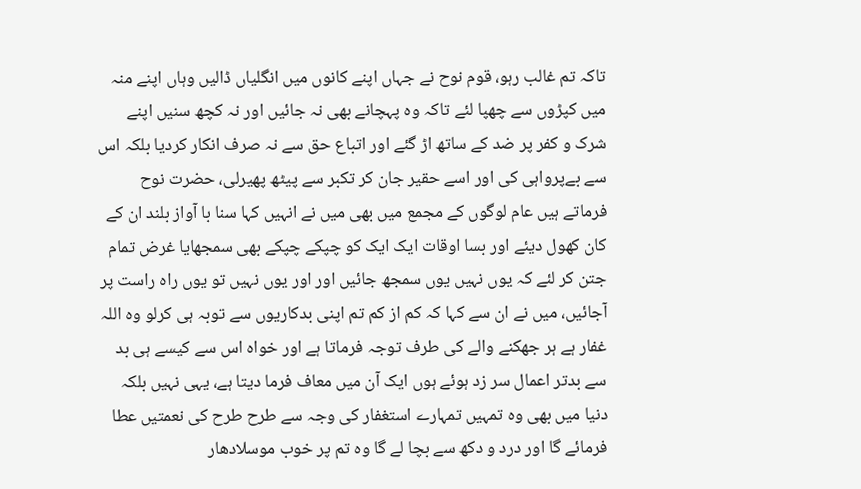تاکہ تم غالب رہو، قوم نوح نے جہاں اپنے کانوں میں انگلیاں ڈالیں وہاں اپنے منہ میں کپڑوں سے چھپا لئے تاکہ وہ پہچانے بھی نہ جائیں اور نہ کچھ سنیں اپنے شرک و کفر پر ضد کے ساتھ اڑ گئے اور اتباع حق سے نہ صرف انکار کردیا بلکہ اس سے بےپرواہی کی اور اسے حقیر جان کر تکبر سے پیٹھ پھیرلی، حضرت نوح فرماتے ہیں عام لوگوں کے مجمع میں بھی میں نے انہیں کہا سنا با آواز بلند ان کے کان کھول دیئے اور بسا اوقات ایک ایک کو چپکے چپکے بھی سمجھایا غرض تمام جتن کر لئے کہ یوں نہیں یوں سمجھ جائیں اور اور یوں نہیں تو یوں راہ راست پر آجائیں، میں نے ان سے کہا کہ کم از کم تم اپنی بدکاریوں سے توبہ ہی کرلو وہ اللہ غفار ہے ہر جھکنے والے کی طرف توجہ فرماتا ہے اور خواہ اس سے کیسے ہی بد سے بدتر اعمال سر زد ہوئے ہوں ایک آن میں معاف فرما دیتا ہے، یہی نہیں بلکہ دنیا میں بھی وہ تمہیں تمہارے استغفار کی وجہ سے طرح طرح کی نعمتیں عطا فرمائے گا اور درد و دکھ سے بچا لے گا وہ تم پر خوب موسلادھار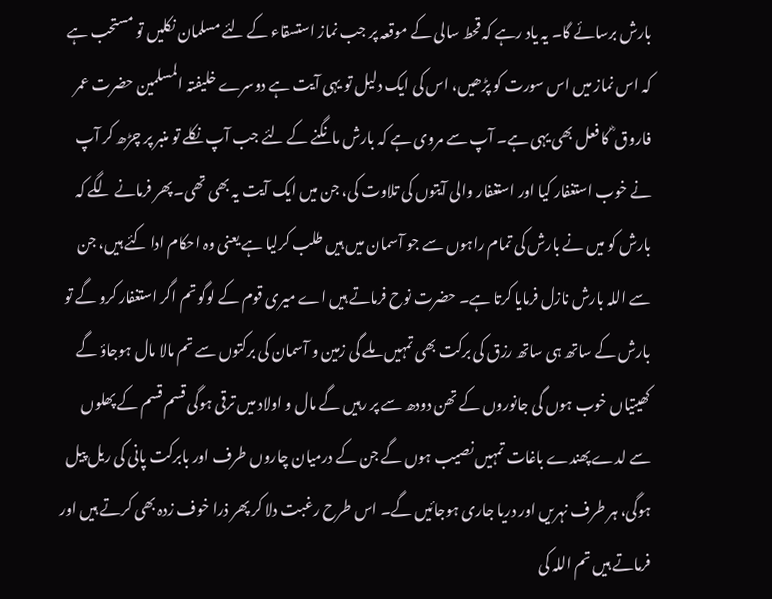بارش برسائے گا۔ یہ یاد رہے کہ قحط سالی کے موقعہ پر جب نماز استسقاء کے لئے مسلمان نکلیں تو مستحب ہے کہ اس نماز میں اس سورت کو پڑھیں، اس کی ایک دلیل تو یہی آیت ہے دوسرے خلیفتہ المسلمین حضرت عمر فاروق ؓ کا فعل بھی یہی ہے۔ آپ سے مروی ہے کہ بارش مانگنے کے لئے جب آپ نکلے تو منبر پر چڑھ کر آپ نے خوب استغفار کیا اور استغفار والی آیتوں کی تلاوت کی، جن میں ایک آیت یہ بھی تھی۔ پھر فرمانے لگے کہ بارش کو میں نے بارش کی تمام راہوں سے جو آسمان میں ہیں طلب کرلیا ہے یعنی وہ احکام ادا کئے ہیں، جن سے اللہ بارش نازل فرمایا کرتا ہے۔ حضرت نوح فرماتے ہیں اے میری قوم کے لوگو تم اگر استغفار کرو گے تو بارش کے ساتھ ہی ساتھ رزق کی برکت بھی تمہیں ملے گی زمین و آسمان کی برکتوں سے تم مالا مال ہوجاؤ گے کھیتیاں خوب ہوں گی جانوروں کے تھن دودھ سے پر رہیں گے مال و اولاد میں ترقی ہوگی قسم قسم کے پھلوں سے لدے پھندے باغات تمہیں نصیب ہوں گے جن کے درمیان چاروں طرف اور بابرکت پانی کی ریل پیل ہوگی، ہر طرف نہریں اور دریا جاری ہوجائیں گے۔ اس طرح رغبت دلا کر پھر ذرا خوف زدہ بھی کرتے ہیں اور فرماتے ہیں تم اللہ کی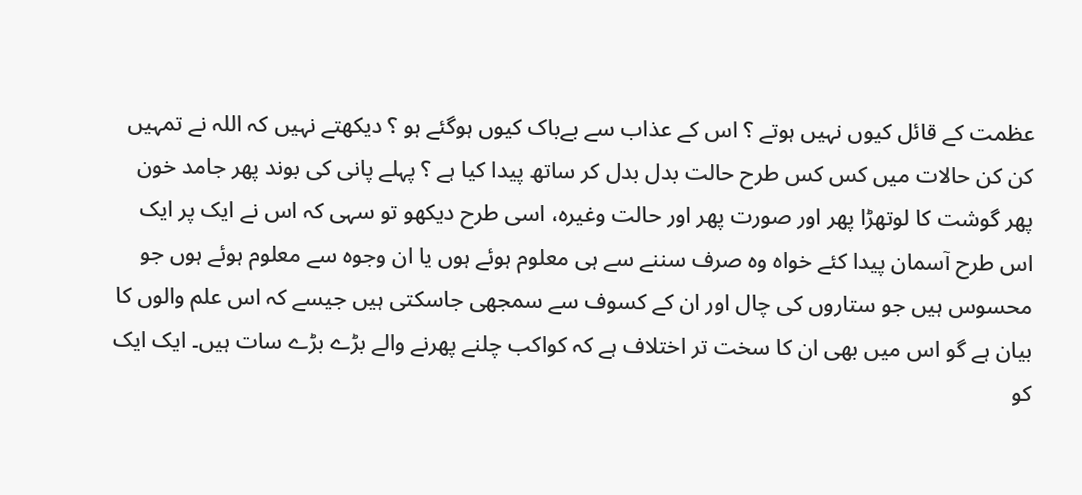عظمت کے قائل کیوں نہیں ہوتے ؟ اس کے عذاب سے بےباک کیوں ہوگئے ہو ؟ دیکھتے نہیں کہ اللہ نے تمہیں کن کن حالات میں کس کس طرح حالت بدل بدل کر ساتھ پیدا کیا ہے ؟ پہلے پانی کی بوند پھر جامد خون پھر گوشت کا لوتھڑا پھر اور صورت پھر اور حالت وغیرہ، اسی طرح دیکھو تو سہی کہ اس نے ایک پر ایک اس طرح آسمان پیدا کئے خواہ وہ صرف سننے سے ہی معلوم ہوئے ہوں یا ان وجوہ سے معلوم ہوئے ہوں جو محسوس ہیں جو ستاروں کی چال اور ان کے کسوف سے سمجھی جاسکتی ہیں جیسے کہ اس علم والوں کا بیان ہے گو اس میں بھی ان کا سخت تر اختلاف ہے کہ کواکب چلنے پھرنے والے بڑے بڑے سات ہیں۔ ایک ایک کو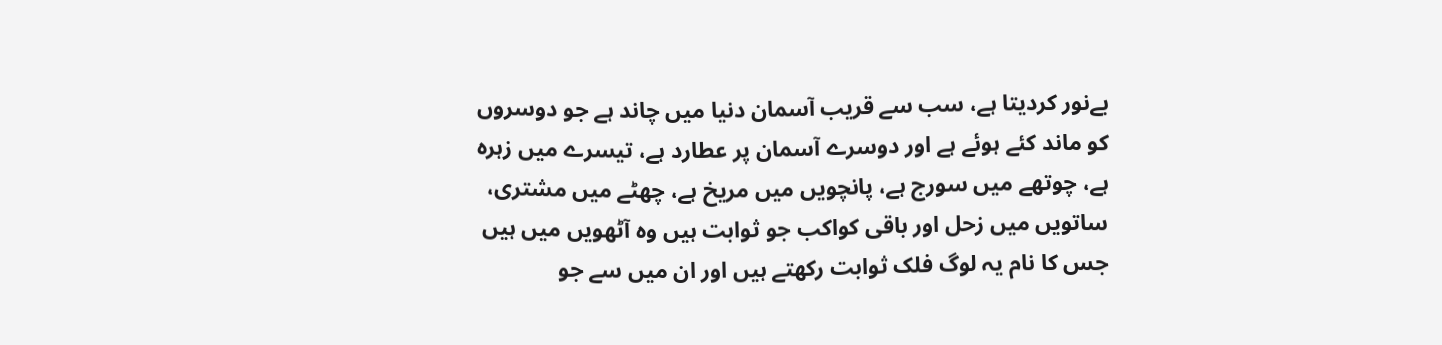بےنور کردیتا ہے، سب سے قریب آسمان دنیا میں چاند ہے جو دوسروں کو ماند کئے ہوئے ہے اور دوسرے آسمان پر عطارد ہے، تیسرے میں زہرہ ہے، چوتھے میں سورج ہے، پانچویں میں مریخ ہے، چھٹے میں مشتری، ساتویں میں زحل اور باقی کواکب جو ثوابت ہیں وہ آٹھویں میں ہیں جس کا نام یہ لوگ فلک ثوابت رکھتے ہیں اور ان میں سے جو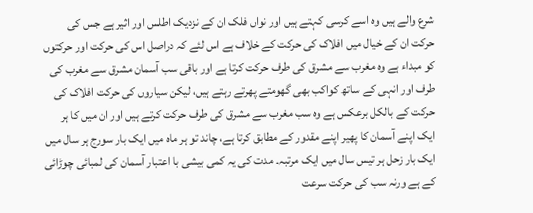شرع والے ہیں وہ اسے کرسی کہتے ہیں اور نواں فلک ان کے نزدیک اطلس اور اثیر ہے جس کی حرکت ان کے خیال میں افلاک کی حرکت کے خلاف ہے اس لئے کہ دراصل اس کی حرکت اور حرکتوں کو مبداء ہے وہ مغرب سے مشرق کی طرف حرکت کرتا ہے اور باقی سب آسمان مشرق سے مغرب کی طرف اور انہی کے ساتھ کواکب بھی گھومتے پھرتے رہتے ہیں، لیکن سیاروں کی حرکت افلاک کی حرکت کے بالکل برعکس ہے وہ سب مغرب سے مشرق کی طرف حرکت کرتے ہیں اور ان میں کا ہر ایک اپنے آسمان کا پھیر اپنے مقدور کے مطابق کرتا ہے، چاند تو ہر ماہ میں ایک بار سورج ہر سال میں ایک بار زحل ہر تیس سال میں ایک مرتبہ۔ مدت کی یہ کمی بیشی با اعتبار آسمان کی لمبائی چوڑائی کے ہے ورنہ سب کی حرکت سرعت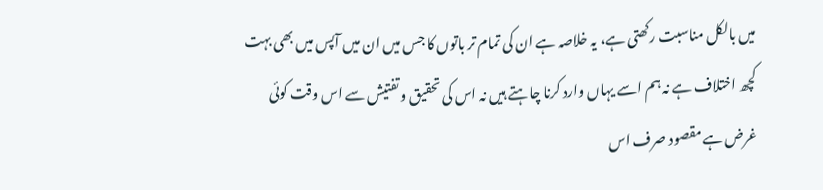میں بالکل مناسبت رکھتی ہے، یہ خلاصہ ہے ان کی تمام تر باتوں کا جس میں ان میں آپس میں بھی بہت کچھ اختلاف ہے نہ ہم اسے یہاں وارد کرنا چاہتے ہیں نہ اس کی تحقیق و تفتیش سے اس وقت کوئی غرض ہے مقصود صرف اس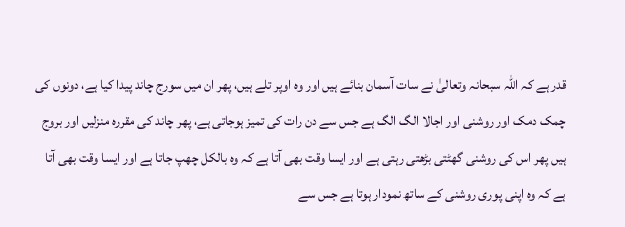قدر ہے کہ اللہ سبحانہ وتعالیٰ نے سات آسمان بنائے ہیں اور وہ اوپر تلے ہیں، پھر ان میں سورج چاند پیدا کیا ہے، دونوں کی چمک دمک اور روشنی اور اجالا الگ الگ ہے جس سے دن رات کی تمیز ہوجاتی ہے، پھر چاند کی مقررہ منزلیں اور بروج ہیں پھر اس کی روشنی گھٹتی بڑھتی رہتی ہے اور ایسا وقت بھی آتا ہے کہ وہ بالکل چھپ جاتا ہے اور ایسا وقت بھی آتا ہے کہ وہ اپنی پوری روشنی کے ساتھ نمودار ہوتا ہے جس سے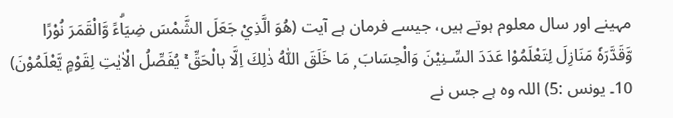مہینے اور سال معلوم ہوتے ہیں، جیسے فرمان ہے آیت (ھُوَ الَّذِيْ جَعَلَ الشَّمْسَ ضِيَاۗءً وَّالْقَمَرَ نُوْرًا وَّقَدَّرَهٗ مَنَازِلَ لِتَعْلَمُوْا عَدَدَ السِّـنِيْنَ وَالْحِسَابَ ۭ مَا خَلَقَ اللّٰهُ ذٰلِكَ اِلَّا بالْحَقِّ ۚ يُفَصِّلُ الْاٰيٰتِ لِقَوْمٍ يَّعْلَمُوْنَ) 10۔ یونس :5) اللہ وہ ہے جس نے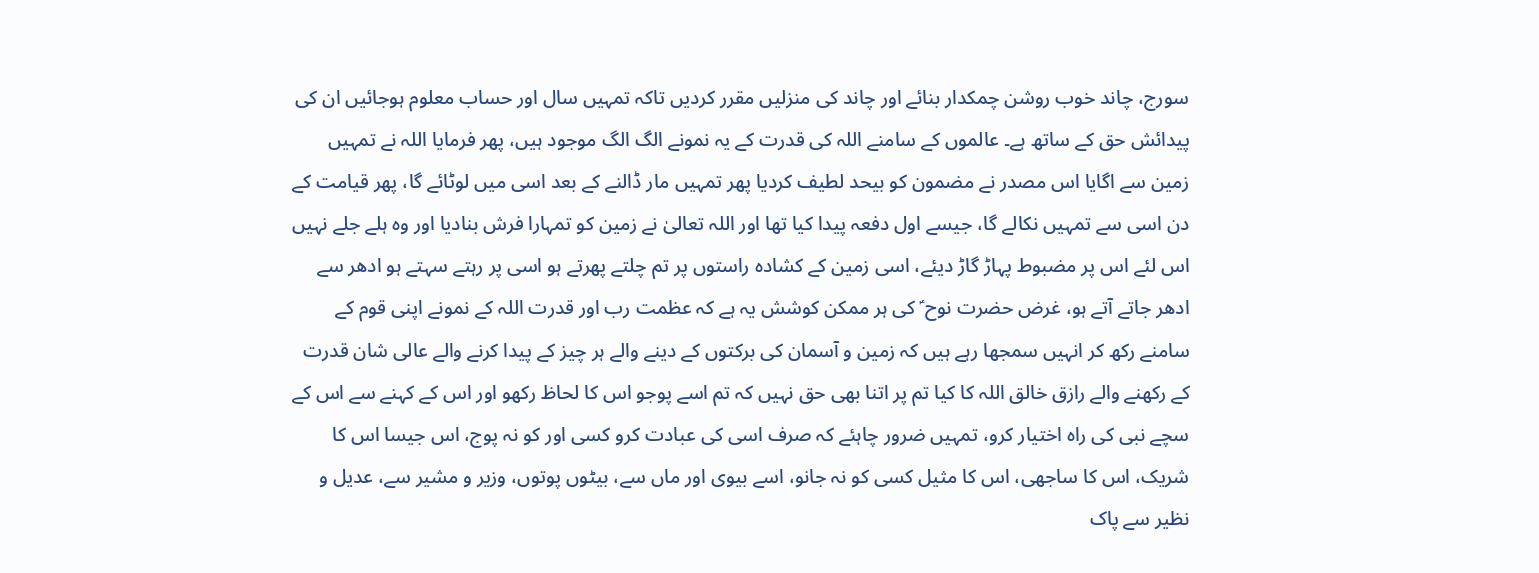سورج، چاند خوب روشن چمکدار بنائے اور چاند کی منزلیں مقرر کردیں تاکہ تمہیں سال اور حساب معلوم ہوجائیں ان کی پیدائش حق کے ساتھ ہے۔ عالموں کے سامنے اللہ کی قدرت کے یہ نمونے الگ الگ موجود ہیں، پھر فرمایا اللہ نے تمہیں زمین سے اگایا اس مصدر نے مضمون کو بیحد لطیف کردیا پھر تمہیں مار ڈالنے کے بعد اسی میں لوٹائے گا، پھر قیامت کے دن اسی سے تمہیں نکالے گا، جیسے اول دفعہ پیدا کیا تھا اور اللہ تعالیٰ نے زمین کو تمہارا فرش بنادیا اور وہ ہلے جلے نہیں اس لئے اس پر مضبوط پہاڑ گاڑ دیئے، اسی زمین کے کشادہ راستوں پر تم چلتے پھرتے ہو اسی پر رہتے سہتے ہو ادھر سے ادھر جاتے آتے ہو، غرض حضرت نوح ؑ کی ہر ممکن کوشش یہ ہے کہ عظمت رب اور قدرت اللہ کے نمونے اپنی قوم کے سامنے رکھ کر انہیں سمجھا رہے ہیں کہ زمین و آسمان کی برکتوں کے دینے والے ہر چیز کے پیدا کرنے والے عالی شان قدرت کے رکھنے والے رازق خالق اللہ کا کیا تم پر اتنا بھی حق نہیں کہ تم اسے پوجو اس کا لحاظ رکھو اور اس کے کہنے سے اس کے سچے نبی کی راہ اختیار کرو، تمہیں ضرور چاہئے کہ صرف اسی کی عبادت کرو کسی اور کو نہ پوج، اس جیسا اس کا شریک، اس کا ساجھی، اس کا مثیل کسی کو نہ جانو، اسے بیوی اور ماں سے، بیٹوں پوتوں، وزیر و مشیر سے، عدیل و نظیر سے پاک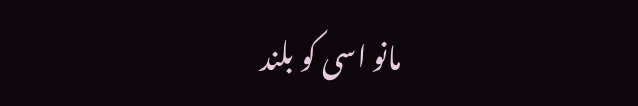مانو اسی کو بلند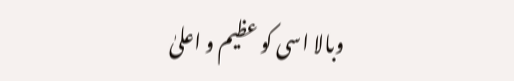وبالا اسی کو عظیم و اعلیٰ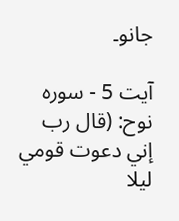جانو۔

آیت 5 - سورہ نوح: (قال رب إني دعوت قومي ليلا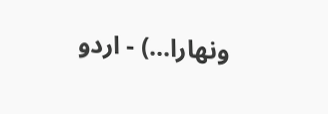ونهارا...) - اردو